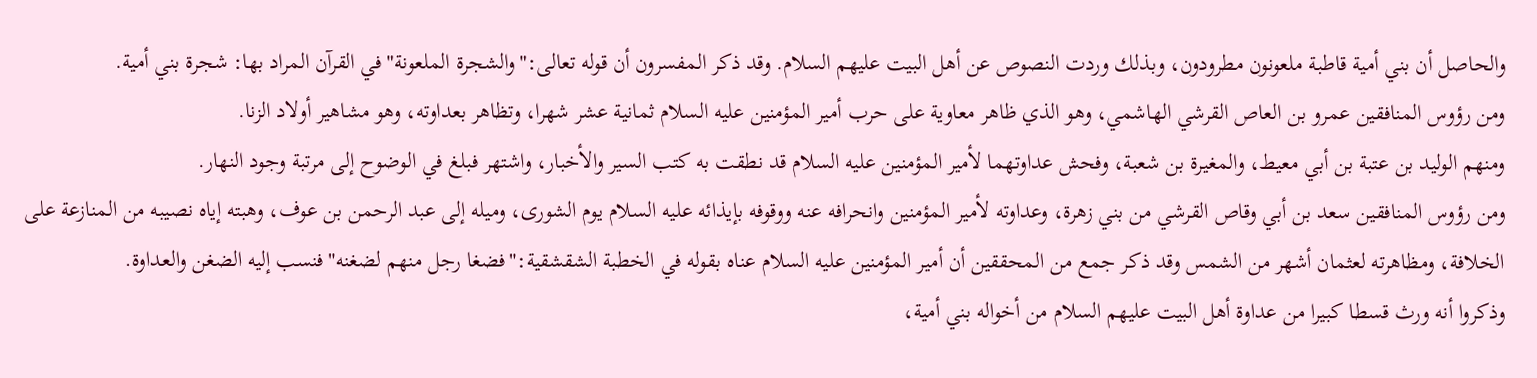والحاصل أن بني أمية قاطبة ملعونون مطرودون، وبذلك وردت النصوص عن أهل البيت عليهم السلام. وقد ذكر المفسرون أن قوله تعالى:"والشجرة الملعونة"في القرآن المراد بها: شجرة بني أمية.
ومن رؤوس المنافقين عمرو بن العاص القرشي الهاشمي، وهو الذي ظاهر معاوية على حرب أمير المؤمنين عليه السلام ثمانية عشر شهرا، وتظاهر بعداوته، وهو مشاهير أولاد الزنا.
ومنهم الوليد بن عتبة بن أبي معيط، والمغيرة بن شعبة، وفحش عداوتهما لأمير المؤمنين عليه السلام قد نطقت به كتب السير والأخبار، واشتهر فبلغ في الوضوح إلى مرتبة وجود النهار.
ومن رؤوس المنافقين سعد بن أبي وقاص القرشي من بني زهرة، وعداوته لأمير المؤمنين وانحرافه عنه ووقوفه بإيذائه عليه السلام يوم الشورى، وميله إلى عبد الرحمن بن عوف، وهبته إياه نصيبه من المنازعة على الخلافة، ومظاهرته لعثمان أشهر من الشمس وقد ذكر جمع من المحققين أن أمير المؤمنين عليه السلام عناه بقوله في الخطبة الشقشقية:"فضغا رجل منهم لضغنه"فنسب إليه الضغن والعداوة.
وذكروا أنه ورث قسطا كبيرا من عداوة أهل البيت عليهم السلام من أخواله بني أمية،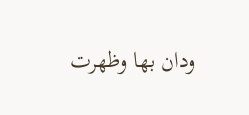ودان بها وظهرت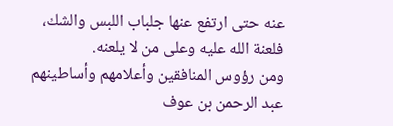عنه حتى ارتفع عنها جلباب اللبس والشك، فلعنة الله عليه وعلى من لا يلعنه.
ومن رؤوس المنافقين وأعلامهم وأساطينهم عبد الرحمن بن عوف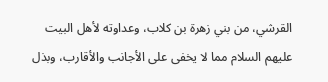القرشي، من بني زهرة بن كلاب، وعداوته لأهل البيت عليهم السلام مما لا يخفى على الأجانب والأقارب، وبذل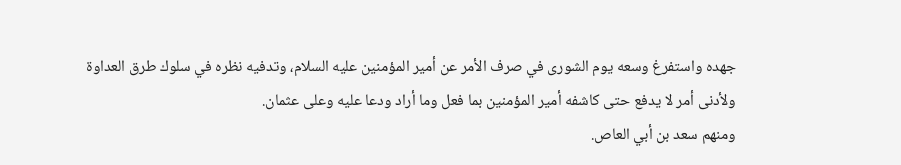جهده واستفرغ وسعه يوم الشورى في صرف الأمر عن أمير المؤمنين عليه السلام، وتدفيه نظره في سلوك طرق العداوة ولأدنى أمر لا يدفع حتى كاشفه أمير المؤمنين بما فعل وما أراد ودعا عليه وعلى عثمان.
ومنهم سعد بن أبي العاص.